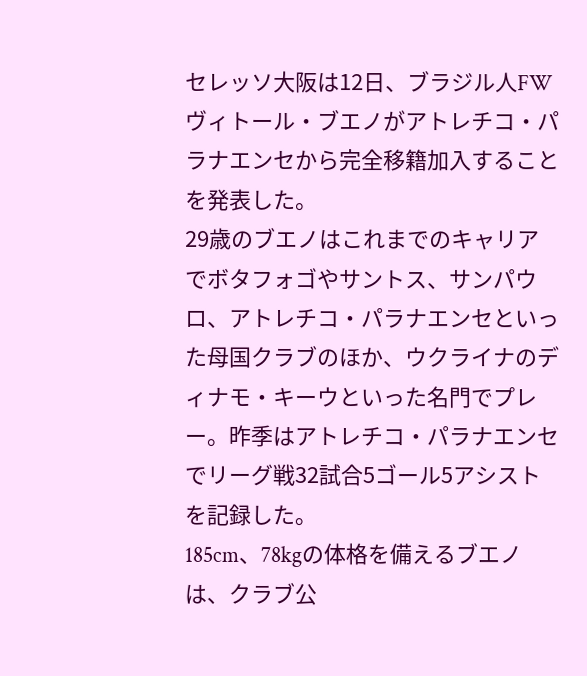セレッソ大阪は12日、ブラジル人FWヴィトール・ブエノがアトレチコ・パラナエンセから完全移籍加入することを発表した。
29歳のブエノはこれまでのキャリアでボタフォゴやサントス、サンパウロ、アトレチコ・パラナエンセといった母国クラブのほか、ウクライナのディナモ・キーウといった名門でプレー。昨季はアトレチコ・パラナエンセでリーグ戦32試合5ゴール5アシストを記録した。
185cm、78kgの体格を備えるブエノは、クラブ公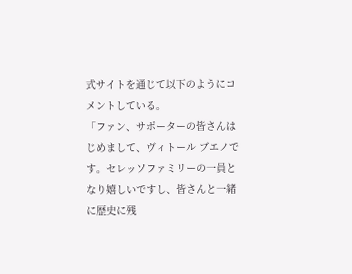式サイトを通じて以下のようにコメントしている。
「ファン、サポーターの皆さんはじめまして、ヴィトール ブエノです。セレッソファミリーの一員となり嬉しいですし、皆さんと一緒に歴史に残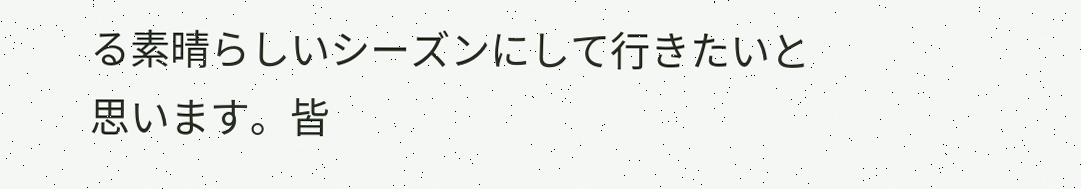る素晴らしいシーズンにして行きたいと思います。皆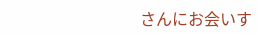さんにお会いす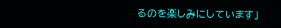るのを楽しみにしています」